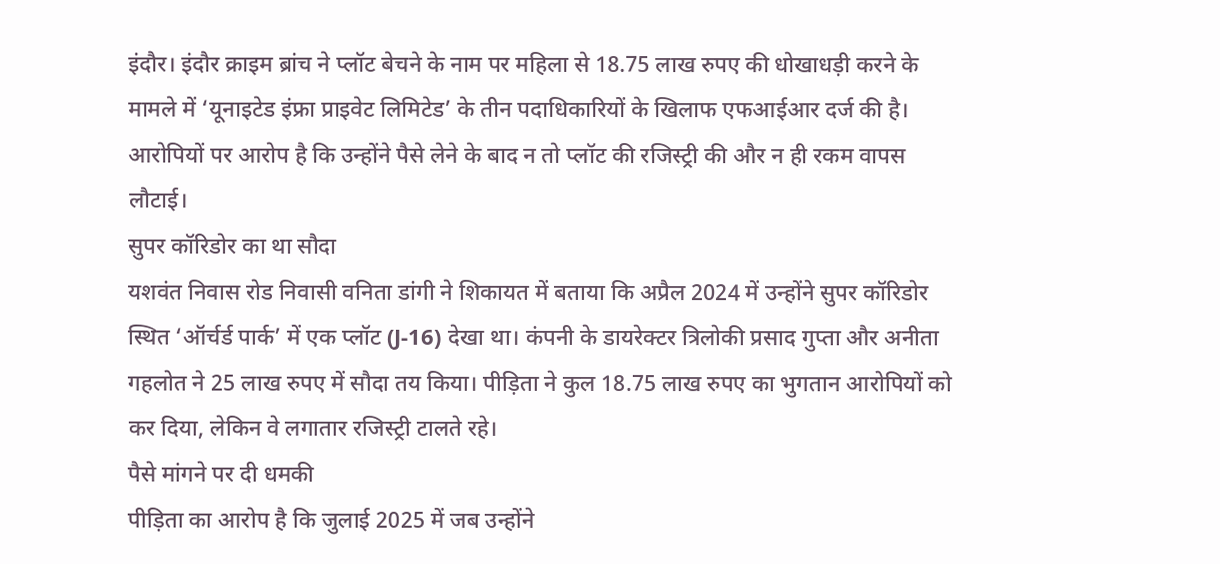इंदौर। इंदौर क्राइम ब्रांच ने प्लॉट बेचने के नाम पर महिला से 18.75 लाख रुपए की धोखाधड़ी करने के मामले में ‘यूनाइटेड इंफ्रा प्राइवेट लिमिटेड’ के तीन पदाधिकारियों के खिलाफ एफआईआर दर्ज की है। आरोपियों पर आरोप है कि उन्होंने पैसे लेने के बाद न तो प्लॉट की रजिस्ट्री की और न ही रकम वापस लौटाई।
सुपर कॉरिडोर का था सौदा
यशवंत निवास रोड निवासी वनिता डांगी ने शिकायत में बताया कि अप्रैल 2024 में उन्होंने सुपर कॉरिडोर स्थित ‘ऑर्चर्ड पार्क’ में एक प्लॉट (J-16) देखा था। कंपनी के डायरेक्टर त्रिलोकी प्रसाद गुप्ता और अनीता गहलोत ने 25 लाख रुपए में सौदा तय किया। पीड़िता ने कुल 18.75 लाख रुपए का भुगतान आरोपियों को कर दिया, लेकिन वे लगातार रजिस्ट्री टालते रहे।
पैसे मांगने पर दी धमकी
पीड़िता का आरोप है कि जुलाई 2025 में जब उन्होंने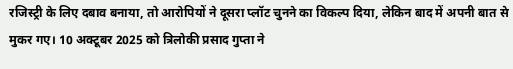रजिस्ट्री के लिए दबाव बनाया, तो आरोपियों ने दूसरा प्लॉट चुनने का विकल्प दिया, लेकिन बाद में अपनी बात से मुकर गए। 10 अक्टूबर 2025 को त्रिलोकी प्रसाद गुप्ता ने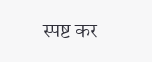स्पष्ट कर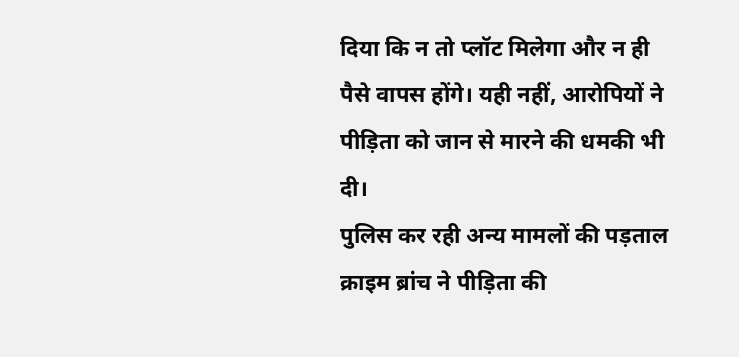दिया कि न तो प्लॉट मिलेगा और न ही पैसे वापस होंगे। यही नहीं, आरोपियों ने पीड़िता को जान से मारने की धमकी भी दी।
पुलिस कर रही अन्य मामलों की पड़ताल
क्राइम ब्रांच ने पीड़िता की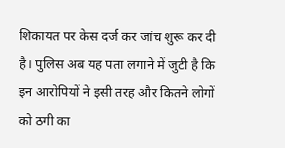शिकायत पर केस दर्ज कर जांच शुरू कर दी है। पुलिस अब यह पता लगाने में जुटी है कि इन आरोपियों ने इसी तरह और कितने लोगों को ठगी का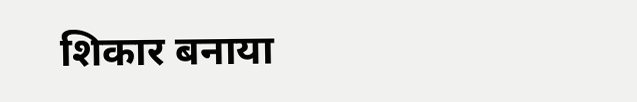शिकार बनाया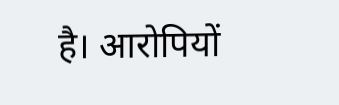है। आरोपियों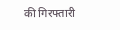की गिरफ्तारी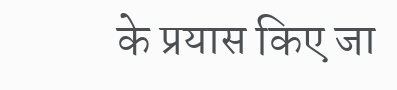के प्रयास किए जा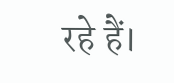रहे हैं।